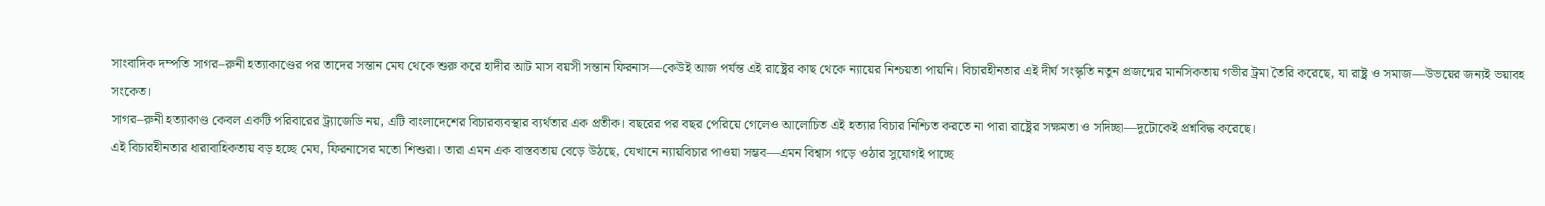সাংবাদিক দম্পতি সাগর–রুনী হত্যাকাণ্ডের পর তাদের সন্তান মেঘ থেকে শুরু করে হাদীর আট মাস বয়সী সন্তান ফিরনাস—কেউই আজ পর্যন্ত এই রাষ্ট্রের কাছ থেকে ন্যায়ের নিশ্চয়তা পায়নি। বিচারহীনতার এই দীর্ঘ সংস্কৃতি নতুন প্রজন্মের মানসিকতায় গভীর ট্রমা তৈরি করেছে, যা রাষ্ট্র ও সমাজ—উভয়ের জন্যই ভয়াবহ সংকেত।
সাগর–রুনী হত্যাকাণ্ড কেবল একটি পরিবারের ট্র্যাজেডি নয়, এটি বাংলাদেশের বিচারব্যবস্থার ব্যর্থতার এক প্রতীক। বছরের পর বছর পেরিয়ে গেলেও আলোচিত এই হত্যার বিচার নিশ্চিত করতে না পারা রাষ্ট্রের সক্ষমতা ও সদিচ্ছা—দুটোকেই প্রশ্নবিদ্ধ করেছে।
এই বিচারহীনতার ধারাবাহিকতায় বড় হচ্ছে মেঘ, ফিরনাসের মতো শিশুরা। তারা এমন এক বাস্তবতায় বেড়ে উঠছে, যেখানে ন্যায়বিচার পাওয়া সম্ভব—এমন বিশ্বাস গড়ে ওঠার সুযোগই পাচ্ছে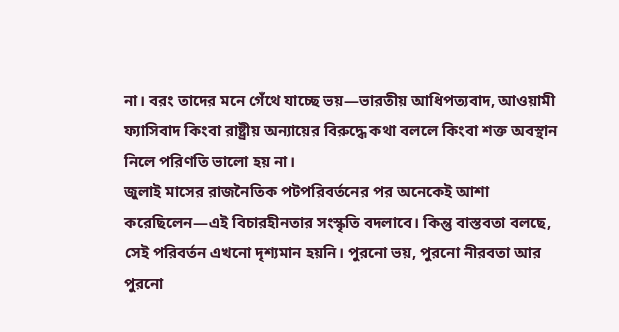না। বরং তাদের মনে গেঁথে যাচ্ছে ভয়—ভারতীয় আধিপত্যবাদ, আওয়ামী ফ্যাসিবাদ কিংবা রাষ্ট্রীয় অন্যায়ের বিরুদ্ধে কথা বললে কিংবা শক্ত অবস্থান নিলে পরিণতি ভালো হয় না।
জুলাই মাসের রাজনৈতিক পটপরিবর্তনের পর অনেকেই আশা করেছিলেন—এই বিচারহীনতার সংস্কৃতি বদলাবে। কিন্তু বাস্তবতা বলছে, সেই পরিবর্তন এখনো দৃশ্যমান হয়নি। পুরনো ভয়, পুরনো নীরবতা আর পুরনো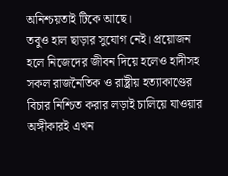অনিশ্চয়তাই টিকে আছে।
তবুও হাল ছাড়ার সুযোগ নেই। প্রয়োজন হলে নিজেদের জীবন দিয়ে হলেও হাদীসহ সকল রাজনৈতিক ও রাষ্ট্রীয় হত্যাকাণ্ডের বিচার নিশ্চিত করার লড়াই চালিয়ে যাওয়ার অঙ্গীকারই এখন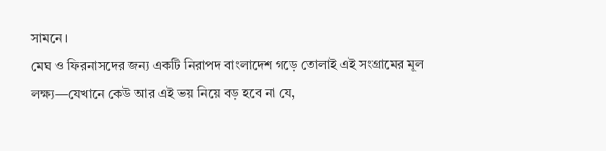সামনে।
মেঘ ও ফিরনাসদের জন্য একটি নিরাপদ বাংলাদেশ গড়ে তোলাই এই সংগ্রামের মূল লক্ষ্য—যেখানে কেউ আর এই ভয় নিয়ে বড় হবে না যে,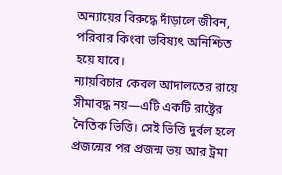অন্যায়ের বিরুদ্ধে দাঁড়ালে জীবন, পরিবার কিংবা ভবিষ্যৎ অনিশ্চিত হয়ে যাবে।
ন্যায়বিচার কেবল আদালতের রায়ে সীমাবদ্ধ নয়—এটি একটি রাষ্ট্রের নৈতিক ভিত্তি। সেই ভিত্তি দুর্বল হলে প্রজন্মের পর প্রজন্ম ভয় আর ট্রমা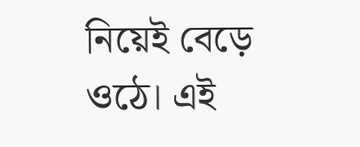নিয়েই বেড়ে ওঠে। এই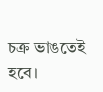চক্র ভাঙতেই হবে।